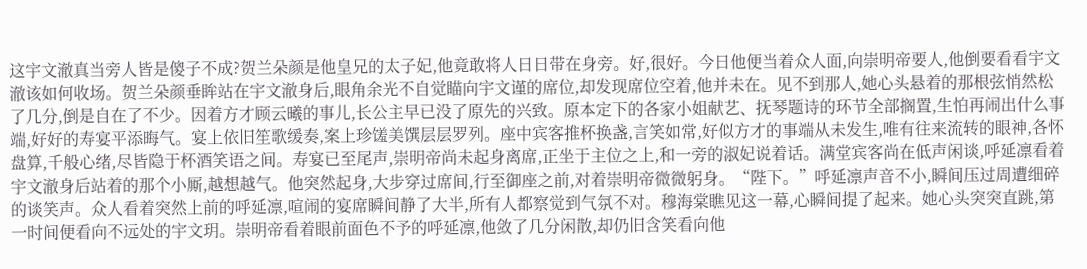这宇文澈真当旁人皆是傻子不成?贺兰朵颜是他皇兄的太子妃,他竟敢将人日日带在身旁。好,很好。今日他便当着众人面,向崇明帝要人,他倒要看看宇文澈该如何收场。贺兰朵颜垂眸站在宇文澈身后,眼角余光不自觉瞄向宇文谨的席位,却发现席位空着,他并未在。见不到那人,她心头悬着的那根弦悄然松了几分,倒是自在了不少。因着方才顾云曦的事儿,长公主早已没了原先的兴致。原本定下的各家小姐献艺、抚琴题诗的环节全部搁置,生怕再闹出什么事端,好好的寿宴平添晦气。宴上依旧笙歌缓奏,案上珍馐美馔层层罗列。座中宾客推杯换盏,言笑如常,好似方才的事端从未发生,唯有往来流转的眼神,各怀盘算,千般心绪,尽皆隐于杯酒笑语之间。寿宴已至尾声,崇明帝尚未起身离席,正坐于主位之上,和一旁的淑妃说着话。满堂宾客尚在低声闲谈,呼延凛看着宇文澈身后站着的那个小厮,越想越气。他突然起身,大步穿过席间,行至御座之前,对着崇明帝微微躬身。“陛下。”呼延凛声音不小,瞬间压过周遭细碎的谈笑声。众人看着突然上前的呼延凛,喧闹的宴席瞬间静了大半,所有人都察觉到气氛不对。穆海棠瞧见这一幕,心瞬间提了起来。她心头突突直跳,第一时间便看向不远处的宇文玥。崇明帝看着眼前面色不予的呼延凛,他敛了几分闲散,却仍旧含笑看向他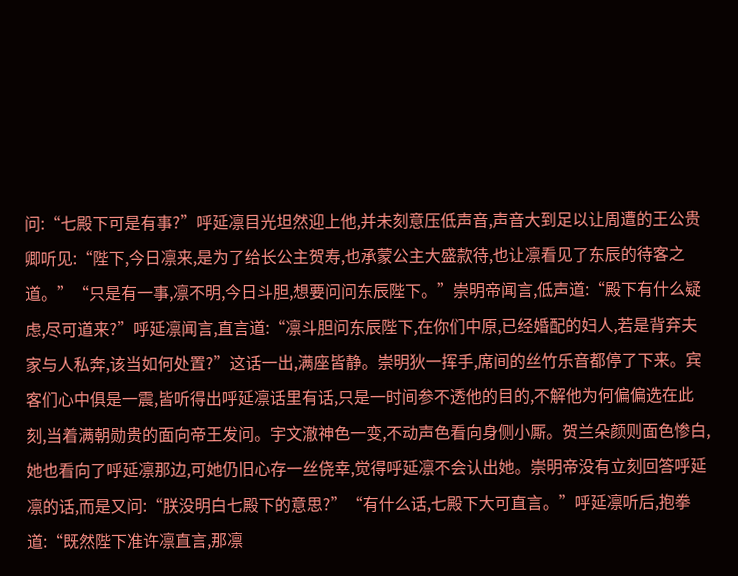问:“七殿下可是有事?”呼延凛目光坦然迎上他,并未刻意压低声音,声音大到足以让周遭的王公贵卿听见:“陛下,今日凛来,是为了给长公主贺寿,也承蒙公主大盛款待,也让凛看见了东辰的待客之道。”“只是有一事,凛不明,今日斗胆,想要问问东辰陛下。”崇明帝闻言,低声道:“殿下有什么疑虑,尽可道来?”呼延凛闻言,直言道:“凛斗胆问东辰陛下,在你们中原,已经婚配的妇人,若是背弃夫家与人私奔,该当如何处置?”这话一出,满座皆静。崇明狄一挥手,席间的丝竹乐音都停了下来。宾客们心中俱是一震,皆听得出呼延凛话里有话,只是一时间参不透他的目的,不解他为何偏偏选在此刻,当着满朝勋贵的面向帝王发问。宇文澈神色一变,不动声色看向身侧小厮。贺兰朵颜则面色惨白,她也看向了呼延凛那边,可她仍旧心存一丝侥幸,觉得呼延凛不会认出她。崇明帝没有立刻回答呼延凛的话,而是又问:“朕没明白七殿下的意思?”“有什么话,七殿下大可直言。”呼延凛听后,抱拳道:“既然陛下准许凛直言,那凛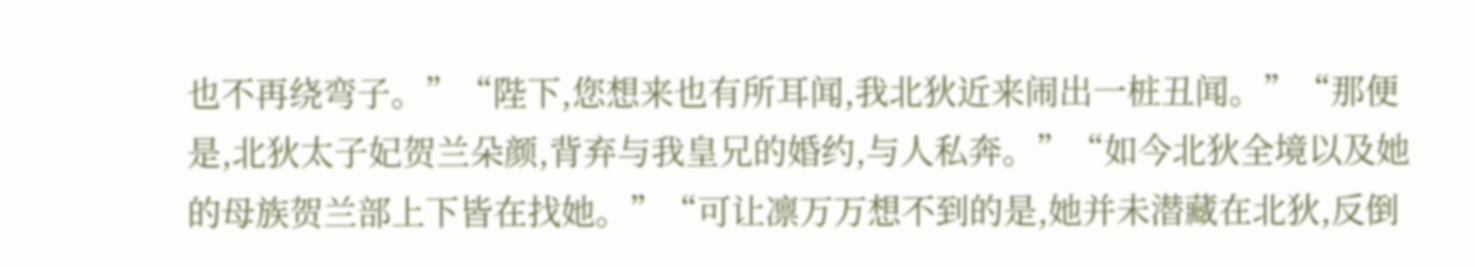也不再绕弯子。”“陛下,您想来也有所耳闻,我北狄近来闹出一桩丑闻。”“那便是,北狄太子妃贺兰朵颜,背弃与我皇兄的婚约,与人私奔。”“如今北狄全境以及她的母族贺兰部上下皆在找她。”“可让凛万万想不到的是,她并未潜藏在北狄,反倒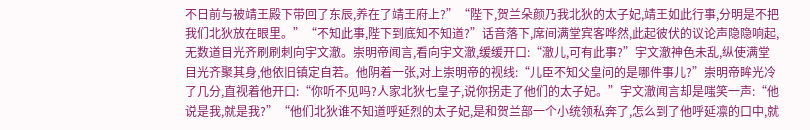不日前与被靖王殿下带回了东辰,养在了靖王府上?”“陛下,贺兰朵颜乃我北狄的太子妃,靖王如此行事,分明是不把我们北狄放在眼里。”“不知此事,陛下到底知不知道?”话音落下,席间满堂宾客哗然,此起彼伏的议论声隐隐响起,无数道目光齐刷刷刺向宇文澈。崇明帝闻言,看向宇文澈,缓缓开口:“澈儿,可有此事?”宇文澈神色未乱,纵使满堂目光齐聚其身,他依旧镇定自若。他阴着一张,对上崇明帝的视线:“儿臣不知父皇问的是哪件事儿?”崇明帝眸光冷了几分,直视着他开口:“你听不见吗?人家北狄七皇子,说你拐走了他们的太子妃。”宇文澈闻言却是嗤笑一声:“他说是我,就是我?”“他们北狄谁不知道呼延烈的太子妃,是和贺兰部一个小统领私奔了,怎么到了他呼延凛的口中,就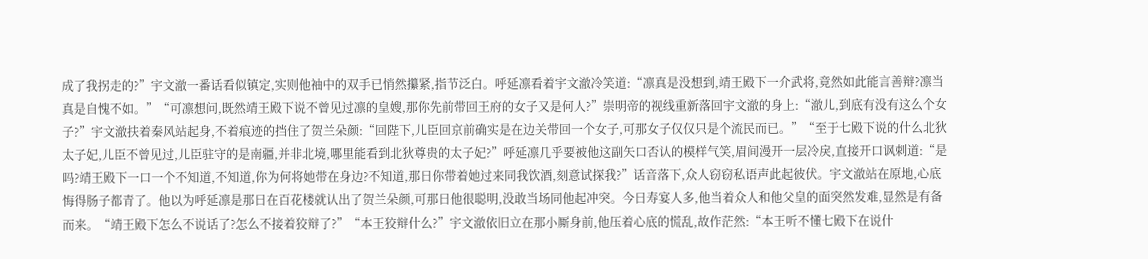成了我拐走的?”宇文澈一番话看似镇定,实则他袖中的双手已悄然攥紧,指节泛白。呼延凛看着宇文澈冷笑道:“凛真是没想到,靖王殿下一介武将,竟然如此能言善辩?凛当真是自愧不如。”“可凛想问,既然靖王殿下说不曾见过凛的皇嫂,那你先前带回王府的女子又是何人?”崇明帝的视线重新落回宇文澈的身上:“澈儿,到底有没有这么个女子?”宇文澈扶着秦风站起身,不着痕迹的挡住了贺兰朵颜:“回陛下,儿臣回京前确实是在边关带回一个女子,可那女子仅仅只是个流民而已。”“至于七殿下说的什么北狄太子妃,儿臣不曾见过,儿臣驻守的是南疆,并非北境,哪里能看到北狄尊贵的太子妃?”呼延凛几乎要被他这副矢口否认的模样气笑,眉间漫开一层冷戾,直接开口讽刺道:“是吗?靖王殿下一口一个不知道,不知道,你为何将她带在身边?不知道,那日你带着她过来同我饮酒,刻意试探我?”话音落下,众人窃窃私语声此起彼伏。宇文澈站在原地,心底悔得肠子都青了。他以为呼延凛是那日在百花楼就认出了贺兰朵颜,可那日他很聪明,没敢当场同他起冲突。今日寿宴人多,他当着众人和他父皇的面突然发难,显然是有备而来。“靖王殿下怎么不说话了?怎么不接着狡辩了?”“本王狡辩什么?”宇文澈依旧立在那小厮身前,他压着心底的慌乱,故作茫然:“本王听不懂七殿下在说什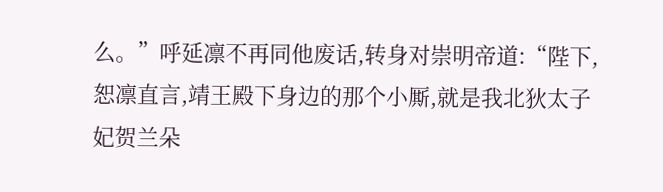么。”呼延凛不再同他废话,转身对崇明帝道:“陛下,恕凛直言,靖王殿下身边的那个小厮,就是我北狄太子妃贺兰朵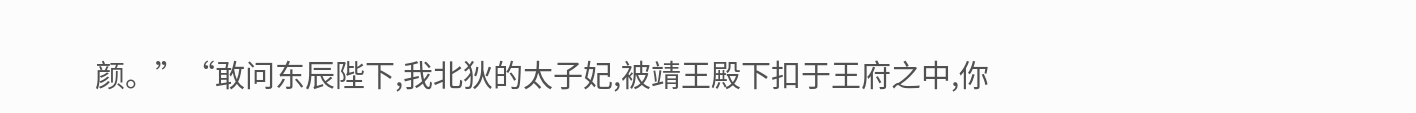颜。”“敢问东辰陛下,我北狄的太子妃,被靖王殿下扣于王府之中,你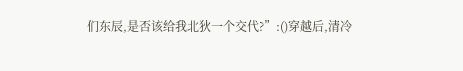们东辰,是否该给我北狄一个交代?”:()穿越后,清冷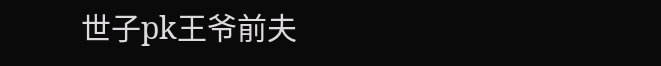世子pk王爷前夫